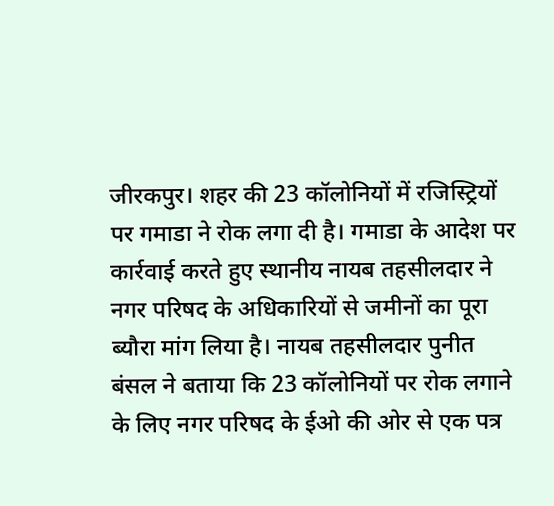जीरकपुर। शहर की 23 कॉलोनियों में रजिस्ट्रियों पर गमाडा ने रोक लगा दी है। गमाडा के आदेश पर कार्रवाई करते हुए स्थानीय नायब तहसीलदार ने नगर परिषद के अधिकारियों से जमीनों का पूरा ब्यौरा मांग लिया है। नायब तहसीलदार पुनीत बंसल ने बताया कि 23 कॉलोनियों पर रोक लगाने के लिए नगर परिषद के ईओ की ओर से एक पत्र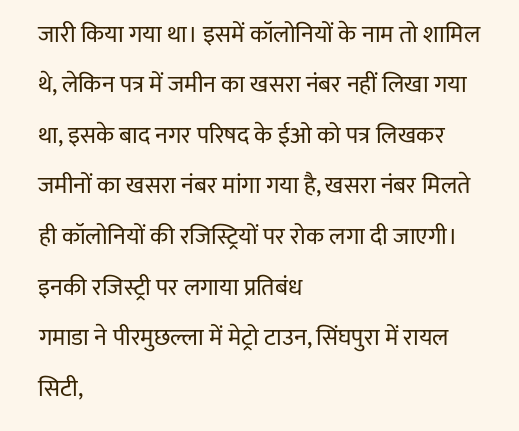जारी किया गया था। इसमें कॉलोनियों के नाम तो शामिल थे, लेकिन पत्र में जमीन का खसरा नंबर नहीं लिखा गया था, इसके बाद नगर परिषद के ईओ को पत्र लिखकर जमीनों का खसरा नंबर मांगा गया है, खसरा नंबर मिलते ही कॉलोनियों की रजिस्ट्रियों पर रोक लगा दी जाएगी।
इनकी रजिस्ट्री पर लगाया प्रतिबंध
गमाडा ने पीरमुछल्ला में मेट्रो टाउन, सिंघपुरा में रायल सिटी,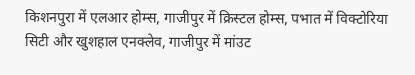किशनपुरा में एलआर होम्स, गाजीपुर में क्रिस्टल होम्स, पभात में विक्टोरिया सिटी और खुशहाल एनक्लेव, गाजीपुर में मांउट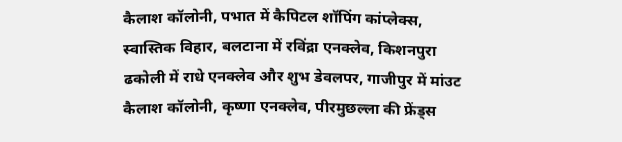कैलाश कॉलोनी, पभात में कैपिटल शॉपिंग कांप्लेक्स, स्वास्तिक विहार, बलटाना में रविंद्रा एनक्लेव, किशनपुरा ढकोली में राधे एनक्लेव और शुभ डेवलपर, गाजीपुर में मांउट कैलाश कॉलोनी, कृष्णा एनक्लेव, पीरमुछल्ला की फ्रेंड्स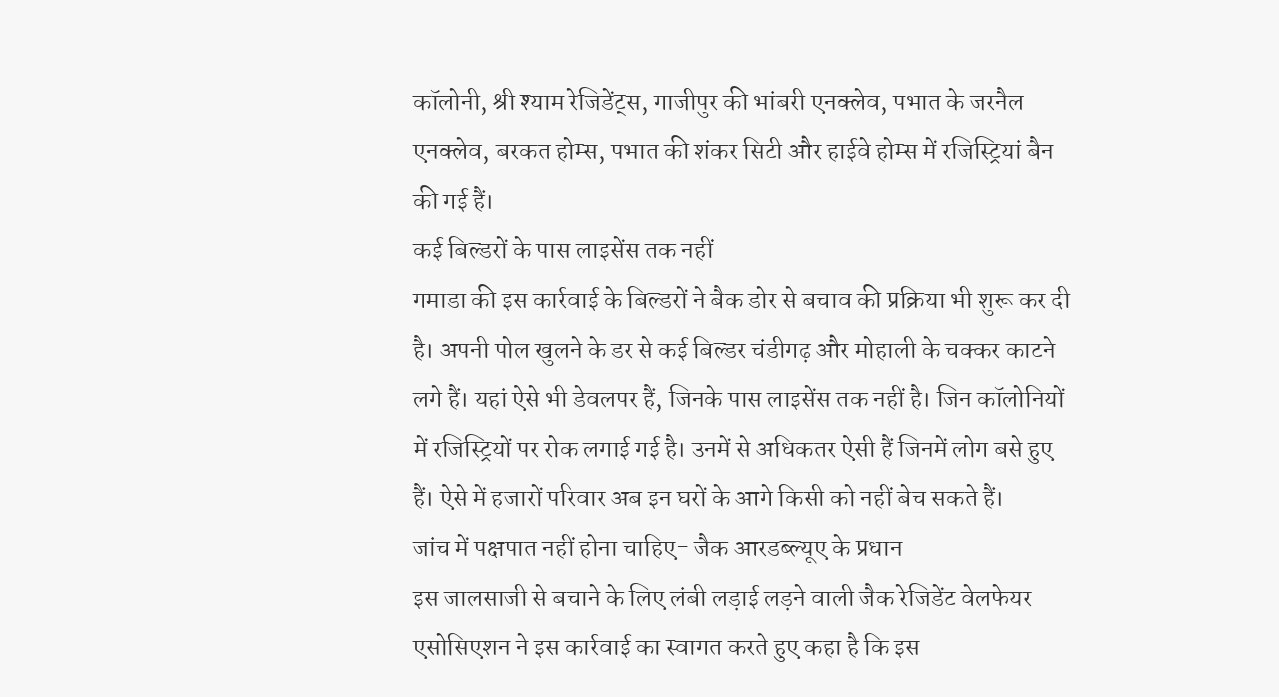कॉलोनी, श्री श्याम रेजिडेंट्स, गाजीपुर की भांबरी एनक्लेव, पभात के जरनैल एनक्लेव, बरकत होम्स, पभात की शंकर सिटी और हाईवे होम्स में रजिस्ट्रियां बैन की गई हैं।
कई बिल्डरों के पास लाइसेंस तक नहीं
गमाडा की इस कार्रवाई के बिल्डरों ने बैक डोर से बचाव की प्रक्रिया भी शुरू कर दी है। अपनी पोल खुलने के डर से कई बिल्डर चंडीगढ़ और मोहाली के चक्कर काटने लगे हैं। यहां ऐसे भी डेवलपर हैं, जिनके पास लाइसेंस तक नहीं है। जिन कॉलोनियों में रजिस्ट्रियों पर रोक लगाई गई है। उनमें से अधिकतर ऐसी हैं जिनमें लोग बसे हुए हैं। ऐसे में हजारों परिवार अब इन घरों के आगे किसी को नहीं बेच सकते हैं।
जांच में पक्षपात नहीं होना चाहिए- जैक आरडब्ल्यूए के प्रधान
इस जालसाजी से बचाने के लिए लंबी लड़ाई लड़ने वाली जैक रेजिडेंट वेलफेयर एसोसिएशन ने इस कार्रवाई का स्वागत करते हुए कहा है कि इस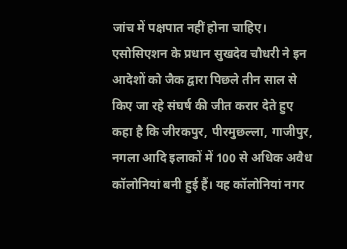जांच में पक्षपात नहीं होना चाहिए। एसोसिएशन के प्रधान सुखदेव चौधरी ने इन आदेशों को जैक द्वारा पिछले तीन साल से किए जा रहे संघर्ष की जीत करार देते हुए कहा है कि जीरकपुर, पीरमुछल्ला, गाजीपुर, नगला आदि इलाकों में 100 से अधिक अवैध कॉलोनियां बनी हुई हैं। यह कॉलोनियां नगर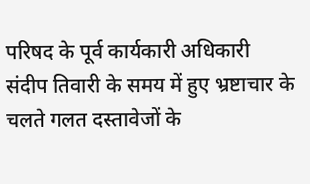परिषद के पूर्व कार्यकारी अधिकारी संदीप तिवारी के समय में हुए भ्रष्टाचार के चलते गलत दस्तावेजों के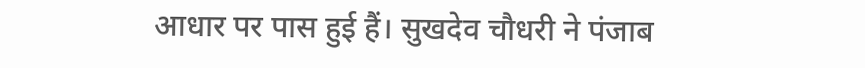आधार पर पास हुई हैं। सुखदेव चौधरी ने पंजाब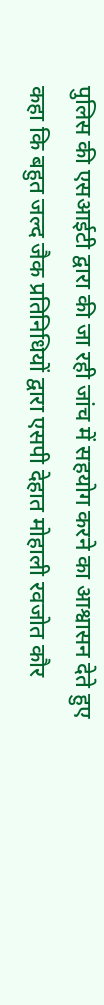पुलिस की एसआईटी द्वारा की जा रही जांच में सहयोग करने का आश्वासन देते हुए कहा कि बहुत जल्द जैक प्रतिनिधियों द्वारा एसपी देहात मोहाली रवजोत कौर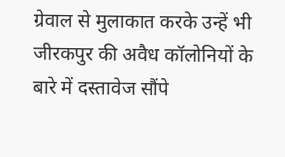ग्रेवाल से मुलाकात करके उन्हें भी जीरकपुर की अवैध कॉलोनियों के बारे में दस्तावेज सौंपे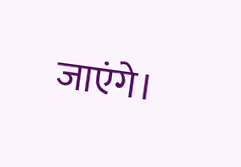जाएंगे।